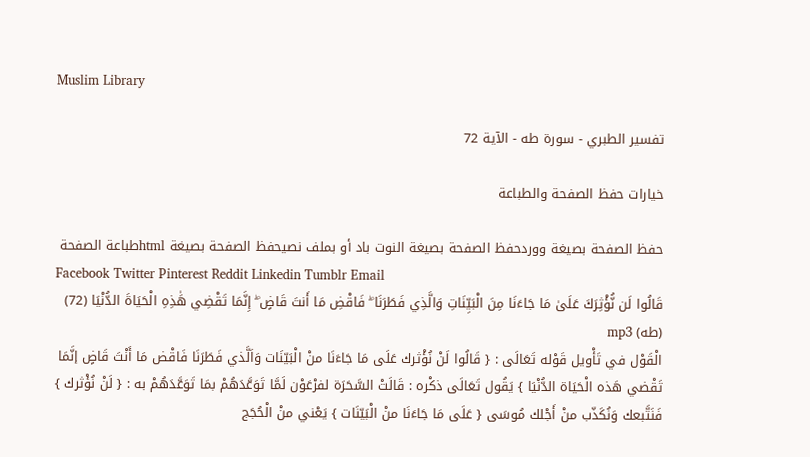Muslim Library

تفسير الطبري - سورة طه - الآية 72

خيارات حفظ الصفحة والطباعة

حفظ الصفحة بصيغة ووردحفظ الصفحة بصيغة النوت باد أو بملف نصيحفظ الصفحة بصيغة htmlطباعة الصفحة
Facebook Twitter Pinterest Reddit Linkedin Tumblr Email
قَالُوا لَن نُّؤْثِرَكَ عَلَىٰ مَا جَاءَنَا مِنَ الْبَيِّنَاتِ وَالَّذِي فَطَرَنَا ۖ فَاقْضِ مَا أَنتَ قَاضٍ ۖ إِنَّمَا تَقْضِي هَٰذِهِ الْحَيَاةَ الدُّنْيَا (72) (طه) mp3
الْقَوْل في تَأْويل قَوْله تَعَالَى : { قَالُوا لَنْ نُؤْثرك عَلَى مَا جَاءَنَا منْ الْبَيّنَات وَاَلَّذي فَطَرَنَا فَاقْض مَا أَنْتَ قَاضٍ إنَّمَا تَقْضي هَذه الْحَيَاة الدُّنْيَا } يَقُول تَعَالَى ذكْره : قَالَتْ السَّحَرَة لفرْعَوْن لَمَّا تَوَعَّدَهُمْ بمَا تَوَعَّدَهُمْ به : { لَنْ نُؤْثرك } فَنَتَّبعك وَنُكَذّب منْ أَجْلك مُوسَى { عَلَى مَا جَاءَنَا منْ الْبَيّنَات } يَعْني منْ الْحُجَج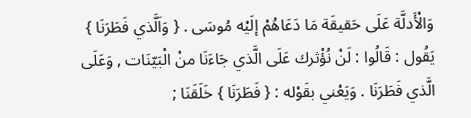وَالْأَدلَّة عَلَى حَقيقَة مَا دَعَاهُمْ إلَيْه مُوسَى . { وَاَلَّذي فَطَرَنَا } يَقُول : قَالُوا : لَنْ نُؤْثرك عَلَى الَّذي جَاءَنَا منْ الْبَيّنَات , وَعَلَى الَّذي فَطَرَنَا . وَيَعْني بقَوْله : { فَطَرَنَا } خَلَقَنَا ;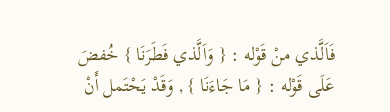فَاَلَّذي منْ قَوْله : { وَاَلَّذي فَطَرَنَا } خُفضَ عَلَى قَوْله : { مَا جَاءَنَا } , وَقَدْ يَحْتَمل أَنْ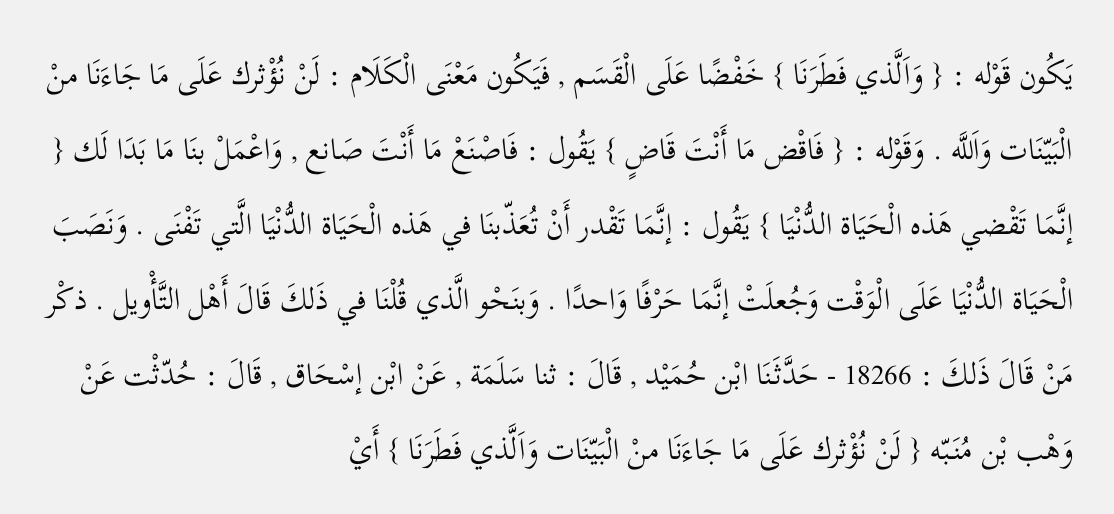يَكُون قَوْله : { وَاَلَّذي فَطَرَنَا } خَفْضًا عَلَى الْقَسَم , فَيَكُون مَعْنَى الْكَلَام : لَنْ نُؤْثرك عَلَى مَا جَاءَنَا منْ الْبَيّنَات وَاَللَّه . وَقَوْله : { فَاقْض مَا أَنْتَ قَاضٍ } يَقُول : فَاصْنَعْ مَا أَنْتَ صَانع , وَاعْمَلْ بنَا مَا بَدَا لَك { إنَّمَا تَقْضي هَذه الْحَيَاة الدُّنْيَا } يَقُول : إنَّمَا تَقْدر أَنْ تُعَذّبنَا في هَذه الْحَيَاة الدُّنْيَا الَّتي تَفْنَى . وَنَصَبَ الْحَيَاة الدُّنْيَا عَلَى الْوَقْت وَجُعلَتْ إنَّمَا حَرْفًا وَاحدًا . وَبنَحْو الَّذي قُلْنَا في ذَلكَ قَالَ أَهْل التَّأْويل . ذكْر مَنْ قَالَ ذَلكَ : 18266 - حَدَّثَنَا ابْن حُمَيْد , قَالَ : ثنا سَلَمَة , عَنْ ابْن إسْحَاق , قَالَ : حُدّثْت عَنْ وَهْب بْن مُنَبّه { لَنْ نُؤْثرك عَلَى مَا جَاءَنَا منْ الْبَيّنَات وَاَلَّذي فَطَرَنَا } أَيْ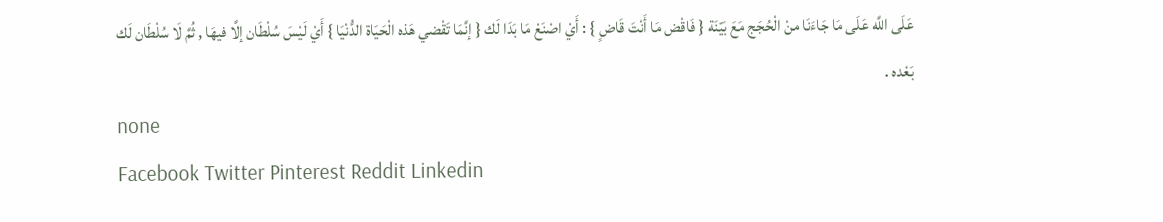عَلَى اللَّه عَلَى مَا جَاءَنَا منْ الْحُجَج مَعَ بَيّنَة { فَاقْض مَا أَنْتَ قَاضٍ } : أَيْ اصْنَعْ مَا بَدَا لَك { إنَّمَا تَقْضي هَذه الْحَيَاة الدُّنْيَا } أَيْ لَيْسَ سُلْطَان إلَّا فيهَا , ثُمَّ لَا سُلْطَان لَك بَعْده .
none
Facebook Twitter Pinterest Reddit Linkedin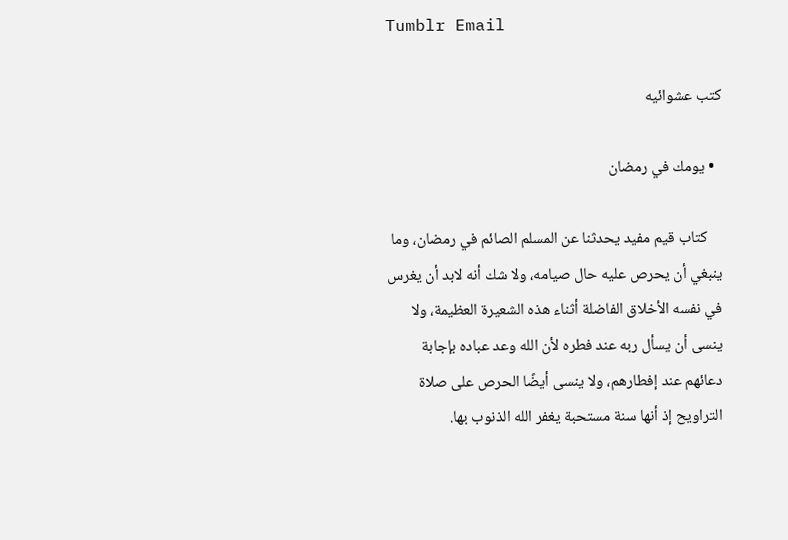Tumblr Email

كتب عشوائيه

  • يومك في رمضان

    كتاب قيم مفيد يحدثنا عن المسلم الصائم في رمضان، وما ينبغي أن يحرص عليه حال صيامه، ولا شك أنه لابد أن يغرس في نفسه الأخلاق الفاضلة أثناء هذه الشعيرة العظيمة، ولا ينسى أن يسأل ربه عند فطره لأن الله وعد عباده بإجابة دعائهم عند إفطارهم، ولا ينسى أيضًا الحرص على صلاة التراويح إذ أنها سنة مستحبة يغفر الله الذنوب بها.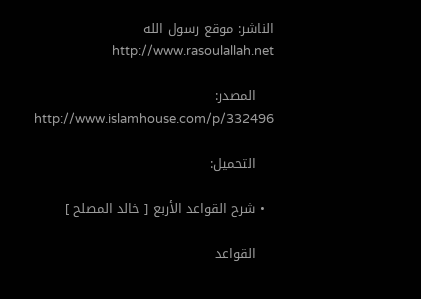الناشر: موقع رسول الله http://www.rasoulallah.net

    المصدر: http://www.islamhouse.com/p/332496

    التحميل:

  • شرح القواعد الأربع [ خالد المصلح ]

    القواعد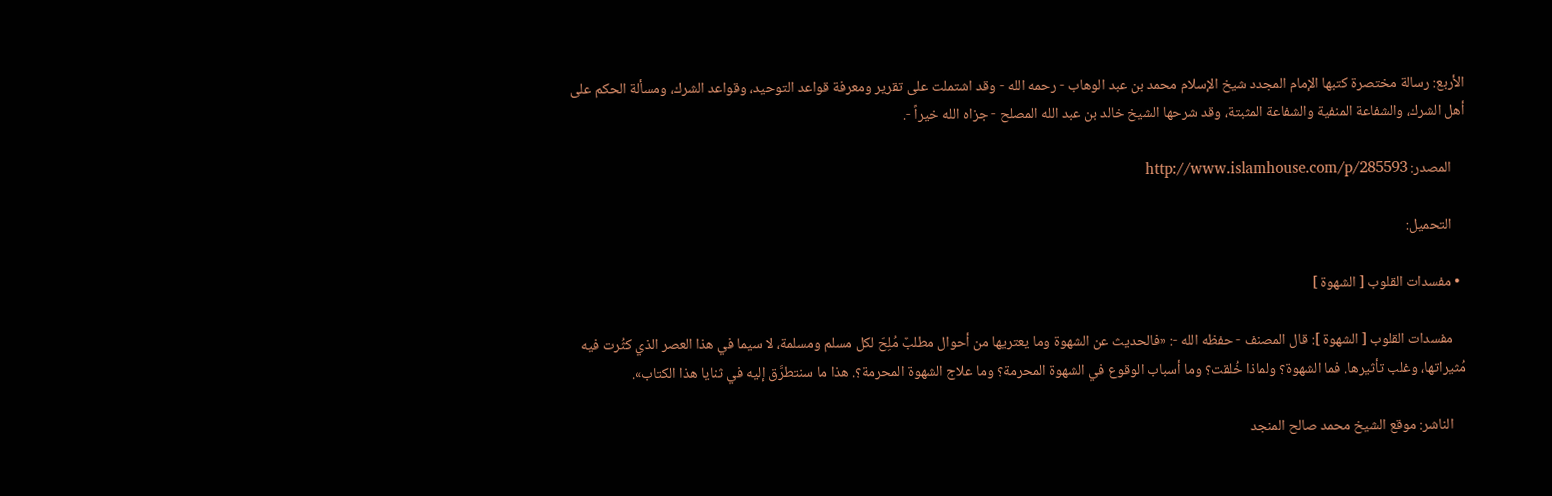الأربع: رسالة مختصرة كتبها الإمام المجدد شيخ الإسلام محمد بن عبد الوهاب - رحمه الله - وقد اشتملت على تقرير ومعرفة قواعد التوحيد، وقواعد الشرك، ومسألة الحكم على أهل الشرك، والشفاعة المنفية والشفاعة المثبتة، وقد شرحها الشيخ خالد بن عبد الله المصلح - جزاه الله خيراً -.

    المصدر: http://www.islamhouse.com/p/285593

    التحميل:

  • مفسدات القلوب [ الشهوة ]

    مفسدات القلوب [ الشهوة ]: قال المصنف - حفظه الله -: «فالحديث عن الشهوة وما يعتريها من أحوال مطلبٌ مُلِحّ لكل مسلم ومسلمة، لا سيما في هذا العصر الذي كثُرت فيه مُثيراتها، وغلب تأثيرها. فما الشهوة؟ ولماذا خُلقت؟ وما أسباب الوقوع في الشهوة المحرمة؟ وما علاج الشهوة المحرمة؟. هذا ما سنتطرَّق إليه في ثنايا هذا الكتاب».

    الناشر: موقع الشيخ محمد صالح المنجد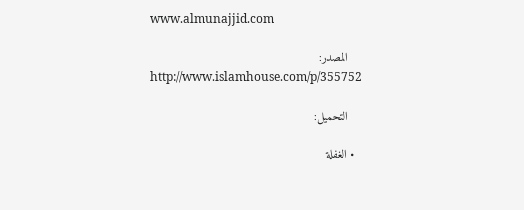www.almunajjid.com

    المصدر: http://www.islamhouse.com/p/355752

    التحميل:

  • الغفلة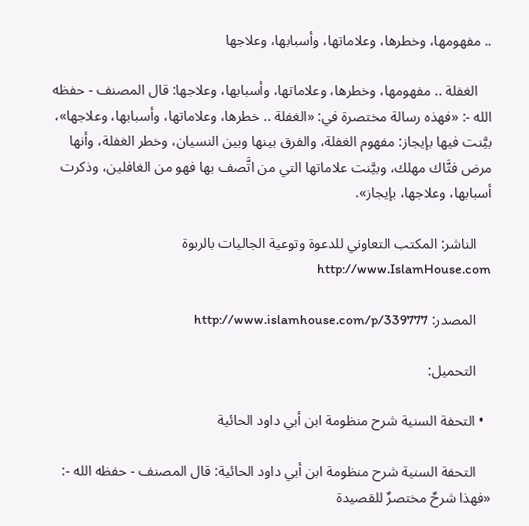.. مفهومها، وخطرها، وعلاماتها، وأسبابها، وعلاجها

    الغفلة .. مفهومها، وخطرها، وعلاماتها، وأسبابها، وعلاجها: قال المصنف - حفظه الله -: «فهذه رسالة مختصرة في: «الغفلة .. خطرها، وعلاماتها، وأسبابها، وعلاجها»، بيَّنت فيها بإيجاز: مفهوم الغفلة، والفرق بينها وبين النسيان، وخطر الغفلة، وأنها مرض فتَّاك مهلك، وبيَّنت علاماتها التي من اتَّصف بها فهو من الغافلين، وذكرت أسبابها، وعلاجها، بإيجاز».

    الناشر: المكتب التعاوني للدعوة وتوعية الجاليات بالربوة http://www.IslamHouse.com

    المصدر: http://www.islamhouse.com/p/339777

    التحميل:

  • التحفة السنية شرح منظومة ابن أبي داود الحائية

    التحفة السنية شرح منظومة ابن أبي داود الحائية: قال المصنف - حفظه الله -: «فهذا شرحٌ مختصرٌ للقصيدة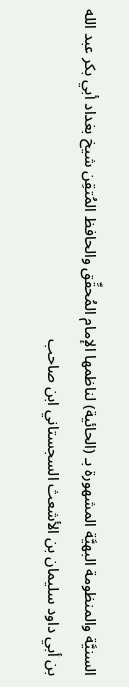السنيَّة والمنظومة البهيَّة المشهورة بـ (الحائية) لناظمها الإمام المُحقِّق والحافظ المُتقِن شيخ بغداد أبي بكر عبد الله بن أبي داود سليمان بن الأشعث السجستاني ابن صاحب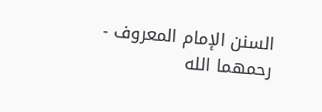السنن الإمام المعروف - رحمهما الله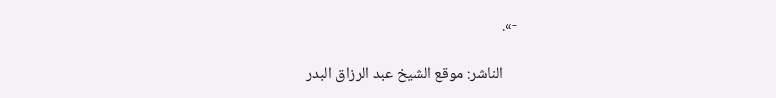-».

    الناشر: موقع الشيخ عبد الرزاق البدر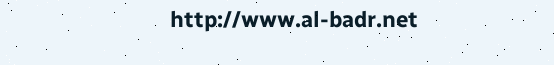http://www.al-badr.net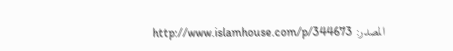المصدر: http://www.islamhouse.com/p/344673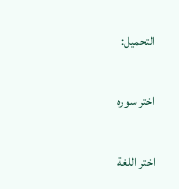التحميل:

اختر سوره

اختر اللغة